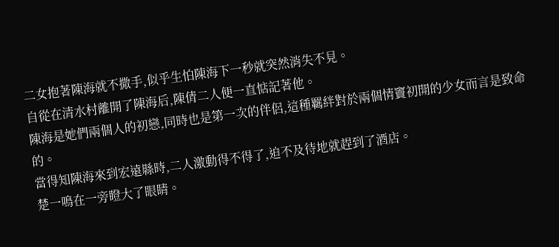二女抱著陳海就不撒手,似乎生怕陳海下一秒就突然消失不見。
自從在清水村離開了陳海后,陳倩二人便一直惦記著他。
陳海是她們兩個人的初戀,同時也是第一次的伴侶,這種羈絆對於兩個情竇初開的少女而言是致命的。
當得知陳海來到宏遠縣時,二人激動得不得了,迫不及待地就趕到了酒店。
楚一鳴在一旁瞪大了眼睛。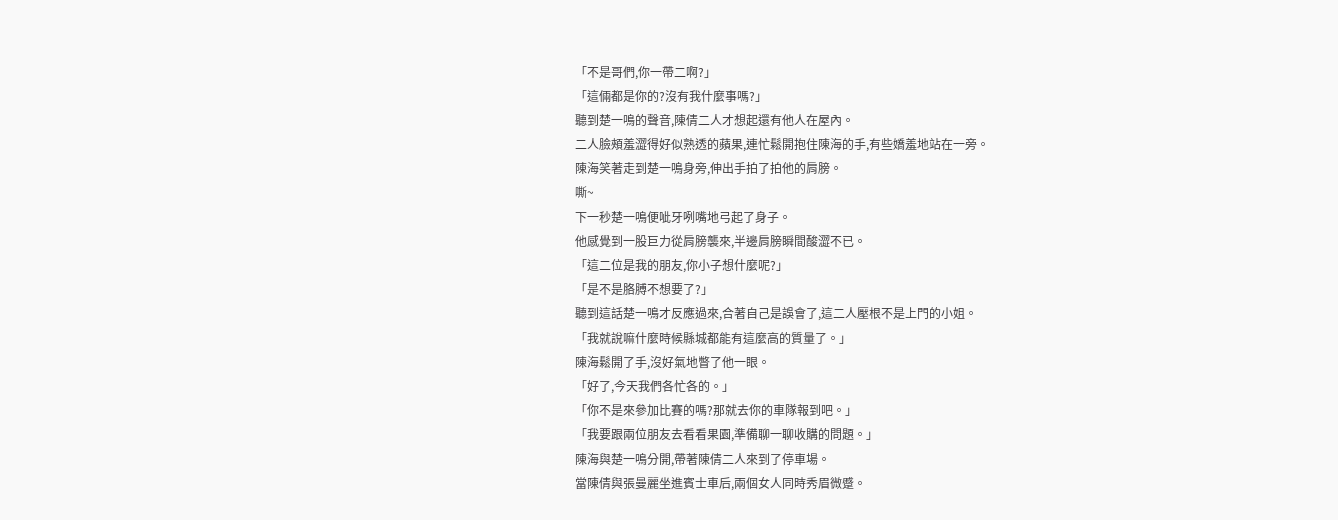「不是哥們,你一帶二啊?」
「這倆都是你的?沒有我什麼事嗎?」
聽到楚一鳴的聲音,陳倩二人才想起還有他人在屋內。
二人臉頰羞澀得好似熟透的蘋果,連忙鬆開抱住陳海的手,有些嬌羞地站在一旁。
陳海笑著走到楚一鳴身旁,伸出手拍了拍他的肩膀。
嘶~
下一秒楚一鳴便呲牙咧嘴地弓起了身子。
他感覺到一股巨力從肩膀襲來,半邊肩膀瞬間酸澀不已。
「這二位是我的朋友,你小子想什麼呢?」
「是不是胳膊不想要了?」
聽到這話楚一鳴才反應過來,合著自己是誤會了,這二人壓根不是上門的小姐。
「我就說嘛什麼時候縣城都能有這麼高的質量了。」
陳海鬆開了手,沒好氣地瞥了他一眼。
「好了,今天我們各忙各的。」
「你不是來參加比賽的嗎?那就去你的車隊報到吧。」
「我要跟兩位朋友去看看果園,準備聊一聊收購的問題。」
陳海與楚一鳴分開,帶著陳倩二人來到了停車場。
當陳倩與張曼麗坐進賓士車后,兩個女人同時秀眉微蹙。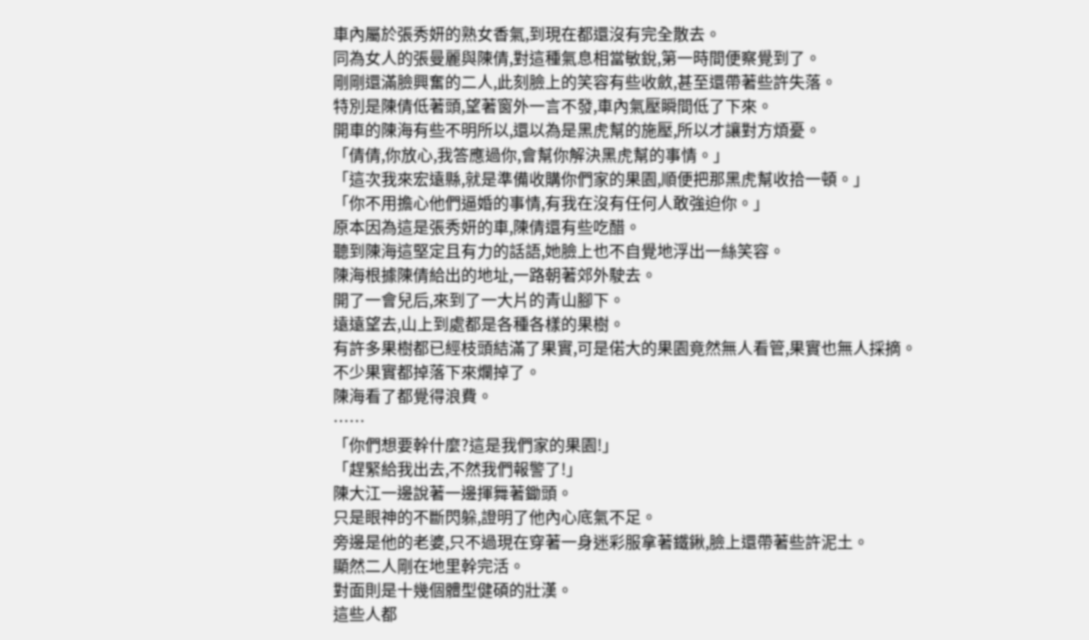車內屬於張秀妍的熟女香氣,到現在都還沒有完全散去。
同為女人的張曼麗與陳倩,對這種氣息相當敏銳,第一時間便察覺到了。
剛剛還滿臉興奮的二人,此刻臉上的笑容有些收斂,甚至還帶著些許失落。
特別是陳倩低著頭,望著窗外一言不發,車內氣壓瞬間低了下來。
開車的陳海有些不明所以,還以為是黑虎幫的施壓,所以才讓對方煩憂。
「倩倩,你放心,我答應過你,會幫你解決黑虎幫的事情。」
「這次我來宏遠縣,就是準備收購你們家的果園,順便把那黑虎幫收拾一頓。」
「你不用擔心他們逼婚的事情,有我在沒有任何人敢強迫你。」
原本因為這是張秀妍的車,陳倩還有些吃醋。
聽到陳海這堅定且有力的話語,她臉上也不自覺地浮出一絲笑容。
陳海根據陳倩給出的地址,一路朝著郊外駛去。
開了一會兒后,來到了一大片的青山腳下。
遠遠望去,山上到處都是各種各樣的果樹。
有許多果樹都已經枝頭結滿了果實,可是偌大的果園竟然無人看管,果實也無人採摘。
不少果實都掉落下來爛掉了。
陳海看了都覺得浪費。
……
「你們想要幹什麼?這是我們家的果園!」
「趕緊給我出去,不然我們報警了!」
陳大江一邊說著一邊揮舞著鋤頭。
只是眼神的不斷閃躲,證明了他內心底氣不足。
旁邊是他的老婆,只不過現在穿著一身迷彩服拿著鐵鍬,臉上還帶著些許泥土。
顯然二人剛在地里幹完活。
對面則是十幾個體型健碩的壯漢。
這些人都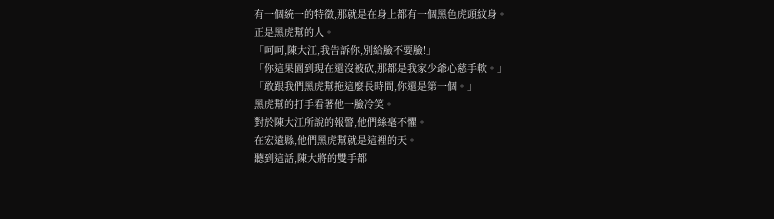有一個統一的特徵,那就是在身上都有一個黑色虎頭紋身。
正是黑虎幫的人。
「呵呵,陳大江,我告訴你,別給臉不要臉!」
「你這果園到現在還沒被砍,那都是我家少爺心慈手軟。」
「敢跟我們黑虎幫拖這麼長時間,你還是第一個。」
黑虎幫的打手看著他一臉冷笑。
對於陳大江所說的報警,他們絲毫不懼。
在宏遠縣,他們黑虎幫就是這裡的天。
聽到這話,陳大將的雙手都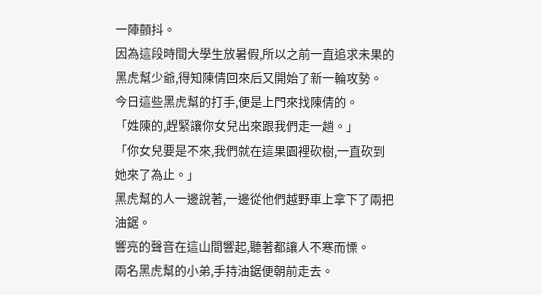一陣顫抖。
因為這段時間大學生放暑假,所以之前一直追求未果的黑虎幫少爺,得知陳倩回來后又開始了新一輪攻勢。
今日這些黑虎幫的打手,便是上門來找陳倩的。
「姓陳的,趕緊讓你女兒出來跟我們走一趟。」
「你女兒要是不來,我們就在這果園裡砍樹,一直砍到她來了為止。」
黑虎幫的人一邊說著,一邊從他們越野車上拿下了兩把油鋸。
響亮的聲音在這山間響起,聽著都讓人不寒而慄。
兩名黑虎幫的小弟,手持油鋸便朝前走去。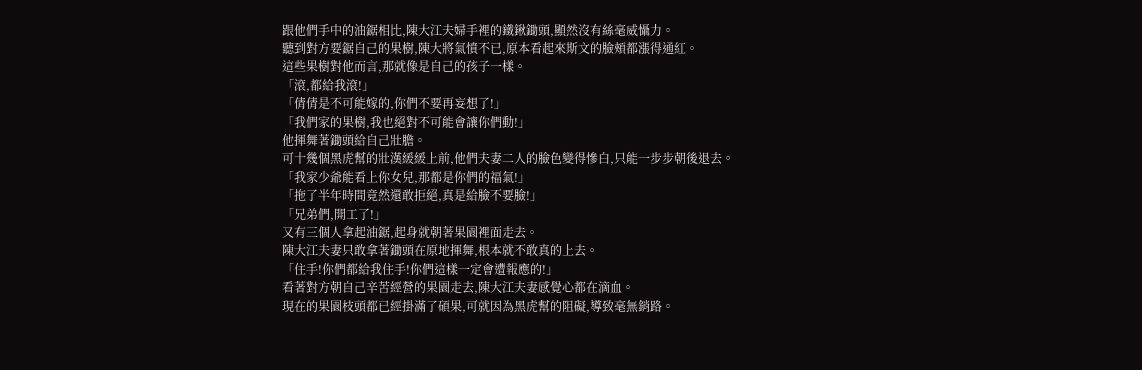跟他們手中的油鋸相比,陳大江夫婦手裡的鐵鍬鋤頭,顯然沒有絲毫威懾力。
聽到對方要鋸自己的果樹,陳大將氣憤不已,原本看起來斯文的臉頰都漲得通紅。
這些果樹對他而言,那就像是自己的孩子一樣。
「滾,都給我滾!」
「倩倩是不可能嫁的,你們不要再妄想了!」
「我們家的果樹,我也絕對不可能會讓你們動!」
他揮舞著鋤頭給自己壯膽。
可十幾個黑虎幫的壯漢緩緩上前,他們夫妻二人的臉色變得慘白,只能一步步朝後退去。
「我家少爺能看上你女兒,那都是你們的福氣!」
「拖了半年時間竟然還敢拒絕,真是給臉不要臉!」
「兄弟們,開工了!」
又有三個人拿起油鋸,起身就朝著果園裡面走去。
陳大江夫妻只敢拿著鋤頭在原地揮舞,根本就不敢真的上去。
「住手!你們都給我住手!你們這樣一定會遭報應的!」
看著對方朝自己辛苦經營的果園走去,陳大江夫妻感覺心都在滴血。
現在的果園枝頭都已經掛滿了碩果,可就因為黑虎幫的阻礙,導致毫無銷路。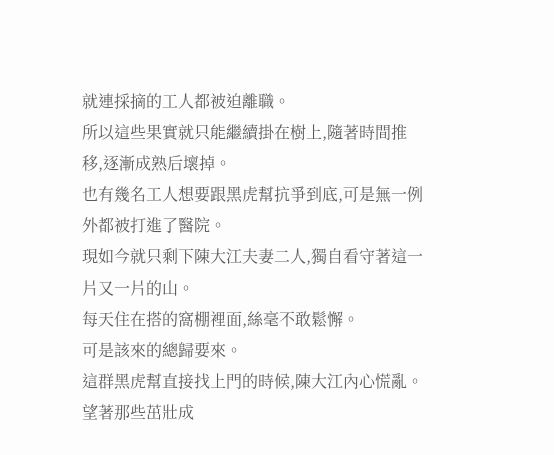就連採摘的工人都被迫離職。
所以這些果實就只能繼續掛在樹上,隨著時間推移,逐漸成熟后壞掉。
也有幾名工人想要跟黑虎幫抗爭到底,可是無一例外都被打進了醫院。
現如今就只剩下陳大江夫妻二人,獨自看守著這一片又一片的山。
每天住在搭的窩棚裡面,絲毫不敢鬆懈。
可是該來的總歸要來。
這群黑虎幫直接找上門的時候,陳大江內心慌亂。
望著那些茁壯成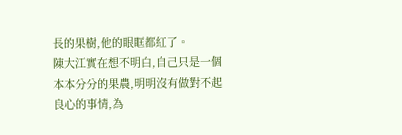長的果樹,他的眼眶都紅了。
陳大江實在想不明白,自己只是一個本本分分的果農,明明沒有做對不起良心的事情,為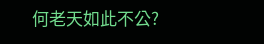何老天如此不公?